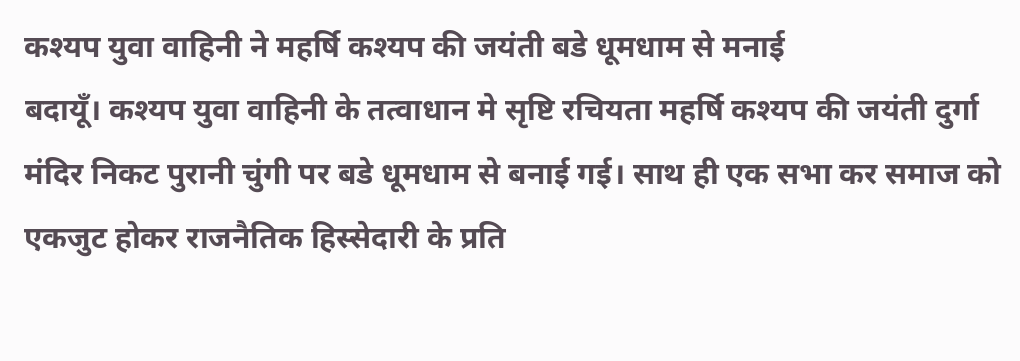कश्यप युवा वाहिनी ने महर्षि कश्यप की जयंती बडे धूमधाम से मनाई
बदायूँ। कश्यप युवा वाहिनी के तत्वाधान मे सृष्टि रचियता महर्षि कश्यप की जयंती दुर्गा मंदिर निकट पुरानी चुंगी पर बडे धूमधाम से बनाई गई। साथ ही एक सभा कर समाज को एकजुट होकर राजनैतिक हिस्सेदारी के प्रति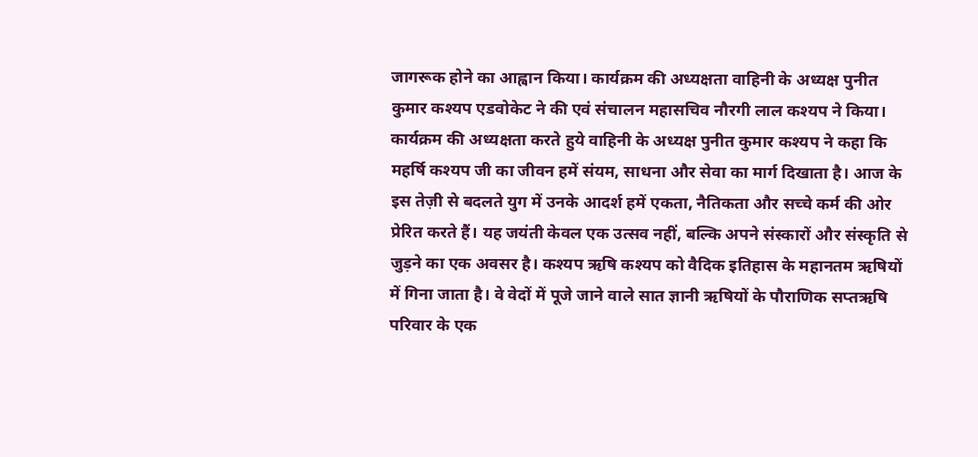जागरूक होने का आह्वान किया। कार्यक्रम की अध्यक्षता वाहिनी के अध्यक्ष पुनीत कुमार कश्यप एडवोकेट ने की एवं संचालन महासचिव नौरगी लाल कश्यप ने किया।
कार्यक्रम की अध्यक्षता करते हुये वाहिनी के अध्यक्ष पुनीत कुमार कश्यप ने कहा कि महर्षि कश्यप जी का जीवन हमें संयम, साधना और सेवा का मार्ग दिखाता है। आज के इस तेज़ी से बदलते युग में उनके आदर्श हमें एकता, नैतिकता और सच्चे कर्म की ओर प्रेरित करते हैं। यह जयंती केवल एक उत्सव नहीं, बल्कि अपने संस्कारों और संस्कृति से जुड़ने का एक अवसर है। कश्यप ऋषि कश्यप को वैदिक इतिहास के महानतम ऋषियों में गिना जाता है। वे वेदों में पूजे जाने वाले सात ज्ञानी ऋषियों के पौराणिक सप्तऋषि परिवार के एक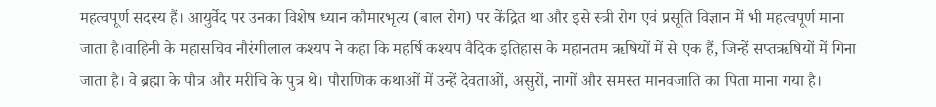महत्वपूर्ण सदस्य हैं। आयुर्वेद पर उनका विशेष ध्यान कौमारभृत्य (बाल रोग) पर केंद्रित था और इसे स्त्री रोग एवं प्रसूति विज्ञान में भी महत्वपूर्ण माना जाता है।वाहिनी के महासचिव नौरंगीलाल कश्यप ने कहा कि महर्षि कश्यप वैदिक इतिहास के महानतम ऋषियों में से एक हैं, जिन्हें सप्तऋषियों में गिना जाता है। वे ब्रह्मा के पौत्र और मरीचि के पुत्र थे। पौराणिक कथाओं में उन्हें देवताओं, असुरों, नागों और समस्त मानवजाति का पिता माना गया है।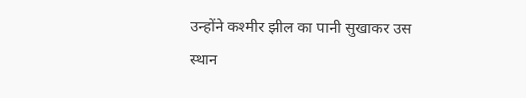उन्होंने कश्मीर झील का पानी सुखाकर उस स्थान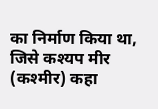का निर्माण किया था, जिसे कश्यप मीर (कश्मीर) कहा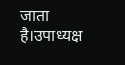जाता है।उपाध्यक्ष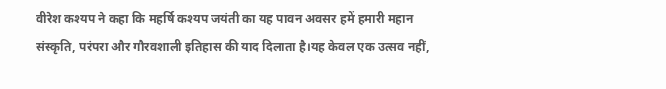वीरेश कश्यप ने कहा कि महर्षि कश्यप जयंती का यह पावन अवसर हमें हमारी महान संस्कृति, परंपरा और गौरवशाली इतिहास की याद दिलाता है।यह केवल एक उत्सव नहीं,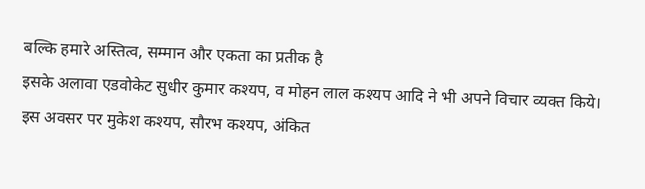बल्कि हमारे अस्तित्व, सम्मान और एकता का प्रतीक है
इसके अलावा एडवोकेट सुधीर कुमार कश्यप, व मोहन लाल कश्यप आदि ने भी अपने विचार व्यक्त किये।
इस अवसर पर मुकेश कश्यप, सौरभ कश्यप, अंकित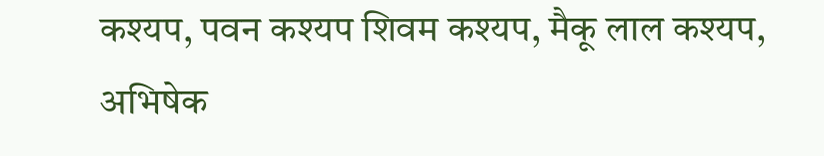कश्यप, पवन कश्यप शिवम कश्यप, मैकू लाल कश्यप, अभिषेक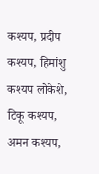कश्यप, प्रदीप कश्यप, हिमांशु कश्यप लोकेशे, टिकू कश्यप, अमन कश्यप,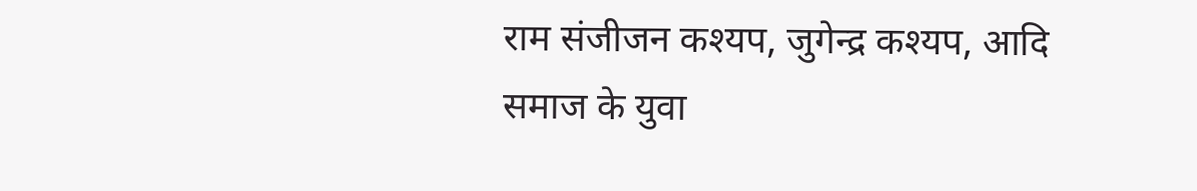राम संजीजन कश्यप, जुगेन्द्र कश्यप, आदि समाज के युवा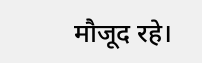मौजूद रहे।